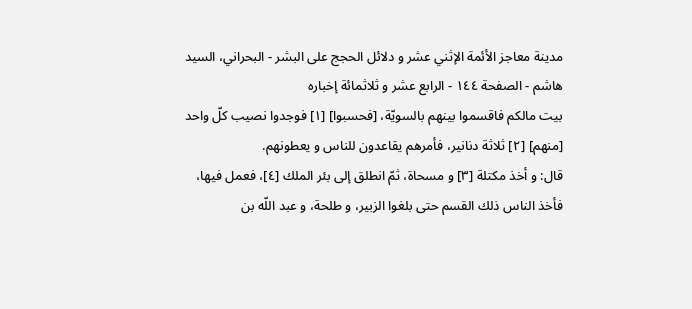مدينة معاجز الأئمة الإثني عشر و دلائل الحجج على البشر - البحراني، السيد هاشم - الصفحة ١٤٤ - الرابع عشر و ثلاثمائة إخباره
بيت مالكم فاقسموا بينهم بالسويّة، [فحسبوا] [١] فوجدوا نصيب كلّ واحد [منهم] [٢] ثلاثة دنانير، فأمرهم يقاعدون للناس و يعطونهم.
قال: و أخذ مكتلة [٣] و مسحاة، ثمّ انطلق إلى بئر الملك [٤]، فعمل فيها، فأخذ الناس ذلك القسم حتى بلغوا الزبير، و طلحة، و عبد اللّه بن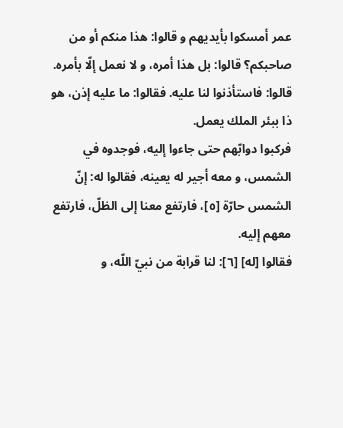عمر أمسكوا بأيديهم و قالوا: هذا منكم أو من صاحبكم؟ قالوا: بل هذا أمره، و لا نعمل إلّا بأمره.
قالوا: فاستأذنوا لنا عليه. فقالوا: ما عليه إذن، هو ذا ببئر الملك يعمل.
فركبوا دوابّهم حتى جاءوا إليه، فوجدوه في الشمس، و معه أجير له يعينه، فقالوا له: إنّ الشمس حارّة [٥]، فارتفع معنا إلى الظلّ، فارتفع معهم إليه.
فقالوا [له] [٦]: لنا قرابة من نبيّ اللّه، و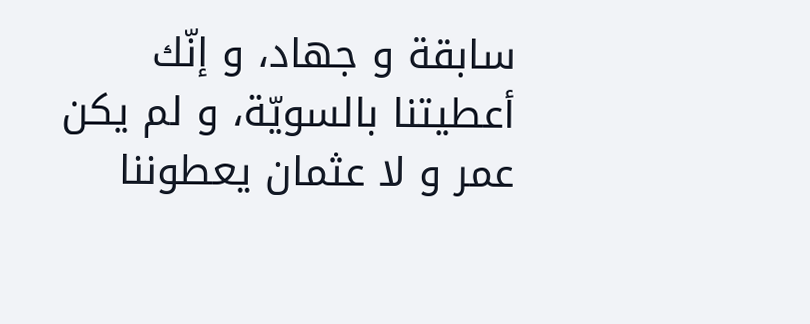سابقة و جهاد، و إنّك أعطيتنا بالسويّة، و لم يكن عمر و لا عثمان يعطوننا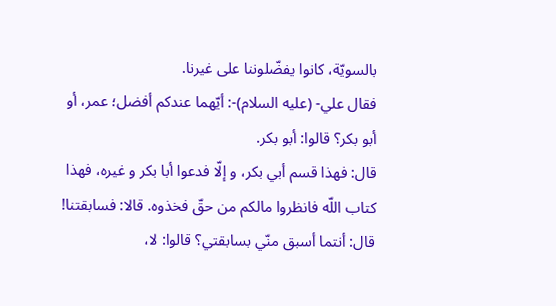بالسويّة، كانوا يفضّلوننا على غيرنا.
فقال علي- (عليه السلام)-: أيّهما عندكم أفضل؛ عمر، أو أبو بكر؟ قالوا: أبو بكر.
قال: فهذا قسم أبي بكر، و إلّا فدعوا أبا بكر و غيره، فهذا كتاب اللّه فانظروا مالكم من حقّ فخذوه. قالا: فسابقتنا!
قال: أنتما أسبق منّي بسابقتي؟ قالوا: لا،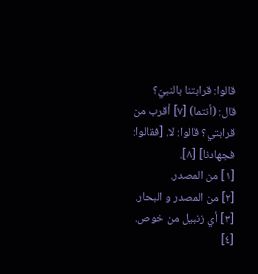قالوا: قرابتنا بالنبيّ؟
قال: (أنتما) [٧] أقرب من قرابتي؟ قالوا: لا. [فقالوا: فجهادنا] [٨].
[١] من المصدر.
[٢] من المصدر و البحار.
[٣] أي زنبيل من خوص.
[٤]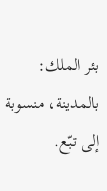بئر الملك: بالمدينة، منسوبة إلى تبّع.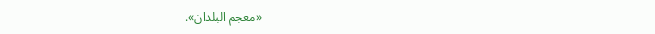«معجم البلدان».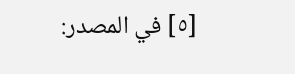[٥] في المصدر: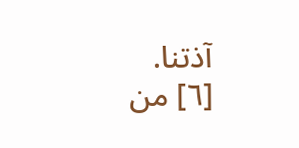آذتنا.
[٦] من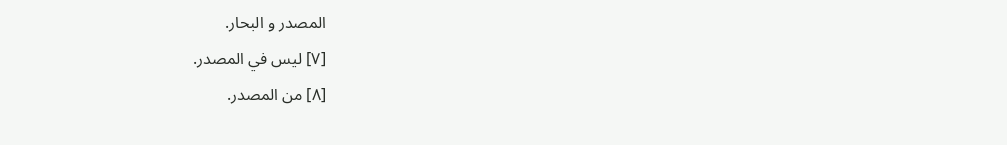المصدر و البحار.
[٧] ليس في المصدر.
[٨] من المصدر.